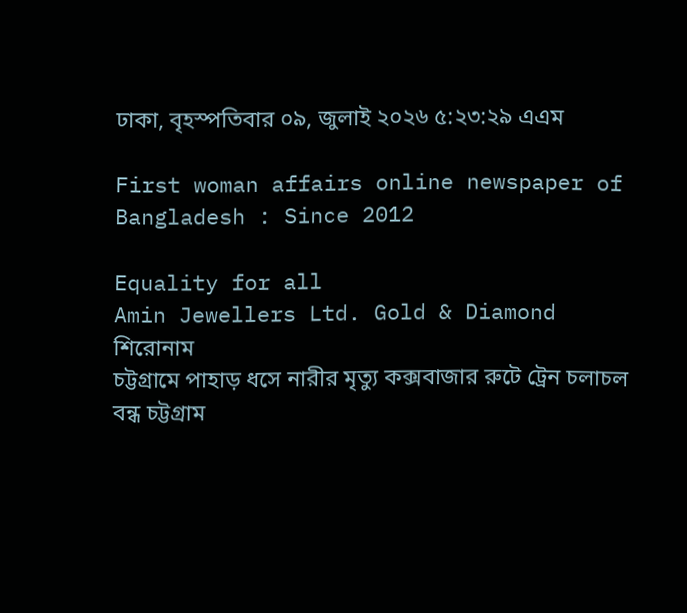ঢাকা, বৃহস্পতিবার ০৯, জুলাই ২০২৬ ৫:২৩:২৯ এএম

First woman affairs online newspaper of Bangladesh : Since 2012

Equality for all
Amin Jewellers Ltd. Gold & Diamond
শিরোনাম
চট্টগ্রামে পাহাড় ধসে নারীর মৃত্যু কক্সবাজার রুটে ট্রেন চলাচল বন্ধ চট্টগ্রাম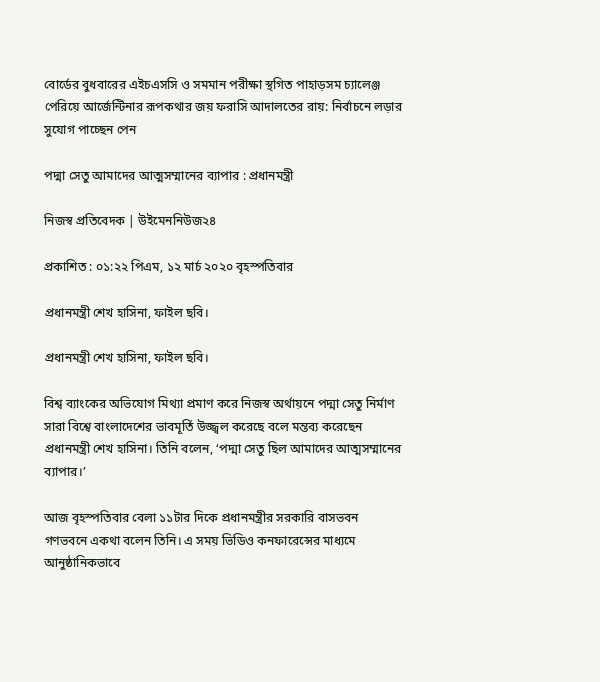বোর্ডের বুধবারের এইচএসসি ও সমমান পরীক্ষা স্থগিত পাহাড়সম চ্যালেঞ্জ পেরিয়ে আর্জেন্টিনার রূপকথার জয় ফরাসি আদালতের রায়: নির্বাচনে লড়ার সুযোগ পাচ্ছেন পেন

পদ্মা সেতু আমাদের আত্মসম্মানের ব্যাপার : প্রধানমন্ত্রী

নিজস্ব প্রতিবেদক | উইমেননিউজ২৪

প্রকাশিত : ০১:২২ পিএম, ১২ মার্চ ২০২০ বৃহস্পতিবার

প্রধানমন্ত্রী শেখ হাসিনা, ফাইল ছবি।

প্রধানমন্ত্রী শেখ হাসিনা, ফাইল ছবি।

বিশ্ব ব্যাংকের অভিযোগ মিথ্যা প্রমাণ করে নিজস্ব অর্থায়নে পদ্মা সেতু নির্মাণ সারা বিশ্বে বাংলাদেশের ভাবমূর্তি উজ্জ্বল করেছে বলে মন্তব্য করেছেন প্রধানমন্ত্রী শেখ হাসিনা। তিনি বলেন, ‘পদ্মা সেতু ছিল আমাদের আত্মসম্মানের ব্যাপার।’

আজ বৃহস্পতিবার বেলা ১১টার দিকে প্রধানমন্ত্রীর সরকারি বাসভবন গণভবনে একথা বলেন তিনি। এ সময় ভিডিও কনফারেন্সের মাধ্যমে আনুষ্ঠানিকভাবে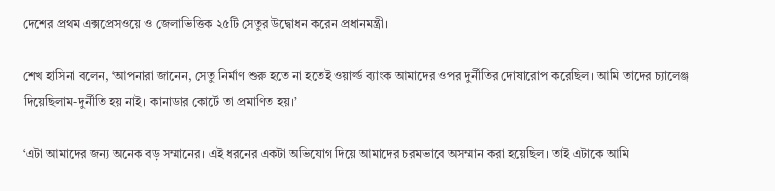দেশের প্রথম এক্সপ্রেসওয়ে ও জেলাভিত্তিক ২৫টি সেতুর উদ্বোধন করেন প্রধানমন্ত্রী।

শেখ হাসিনা বলেন, ‘আপনারা জানেন, সেতু নির্মাণ শুরু হতে না হতেই ওয়ার্ল্ড ব্যাংক আমাদের ওপর দুর্নীতির দোষারোপ করেছিল। আমি তাদের চ্যালেঞ্জ দিয়েছিলাম-দুর্নীতি হয় নাই। কানাডার কোর্টে তা প্রমাণিত হয়।’

‘এটা আমাদের জন্য অনেক বড় সম্মানের। এই ধরনের একটা অভিযোগ দিয়ে আমাদের চরমভাবে অসম্মান করা হয়েছিল। তাই এটাকে আমি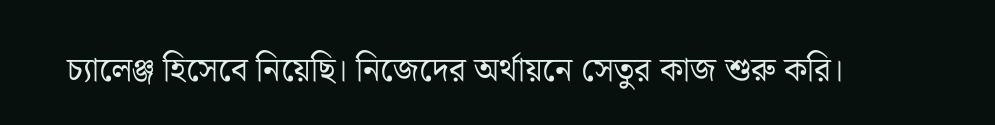চ্যালেঞ্জ হিসেবে নিয়েছি। নিজেদের অর্থায়নে সেতুর কাজ শুরু করি।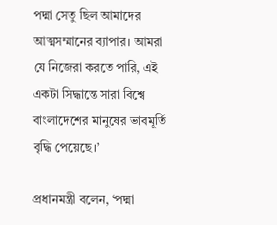পদ্মা সেতু ছিল আমাদের আত্মসম্মানের ব্যাপার। আমরা যে নিজেরা করতে পারি, এই একটা সিদ্ধান্তে সারা বিশ্বে বাংলাদেশের মানুষের ভাবমূর্তি বৃদ্ধি পেয়েছে।’

প্রধানমন্ত্রী বলেন, ‘পদ্মা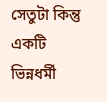সেতুটা কিন্তু একটি ভিন্নধর্মী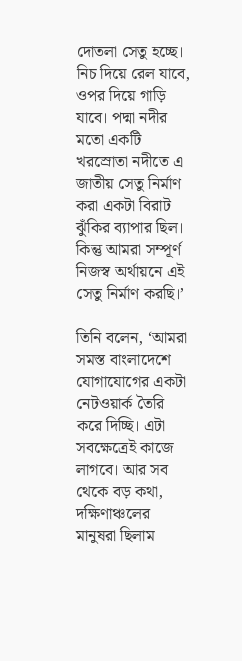দোতলা সেতু হচ্ছে। নিচ দিয়ে রেল যাবে, ওপর দিয়ে গাড়ি যাবে। পদ্মা নদীর মতো একটি খরস্রোতা নদীতে এ জাতীয় সেতু নির্মাণ করা একটা বিরাট ঝুঁকির ব্যাপার ছিল। কিন্তু আমরা সম্পূর্ণ নিজস্ব অর্থায়নে এই সেতু নির্মাণ করছি।’

তিনি বলেন, ‘আমরা সমস্ত বাংলাদেশে যোগাযোগের একটা নেটওয়ার্ক তৈরি করে দিচ্ছি। এটা সবক্ষেত্রেই কাজে লাগবে। আর সব থেকে বড় কথা, দক্ষিণাঞ্চলের মানুষরা ছিলাম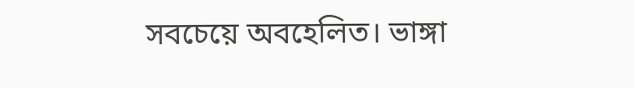সবচেয়ে অবহেলিত। ভাঙ্গা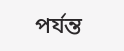পর্যন্ত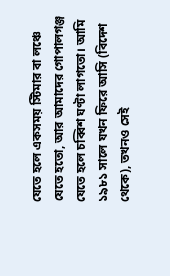যেতে হলে একসময় স্টিমার বা লঞ্চে যেতে হতো, আর আমাদের গোপালগঞ্জ যেতে হলে চব্বিশ ঘণ্টা লাগতো। আমি ১৯৮১ সালে যখন ফিরে আসি (বিদেশ থেকে), তখনও সেই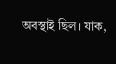অবস্থাই ছিল। যাক,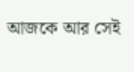আজকে আর সেই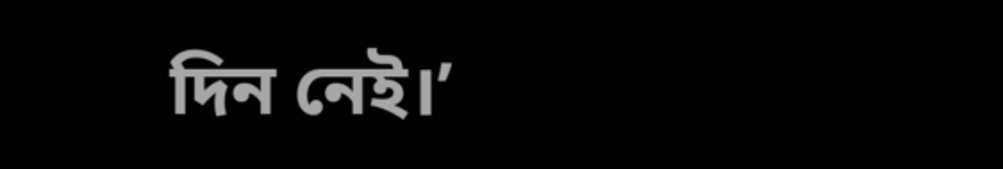দিন নেই।’